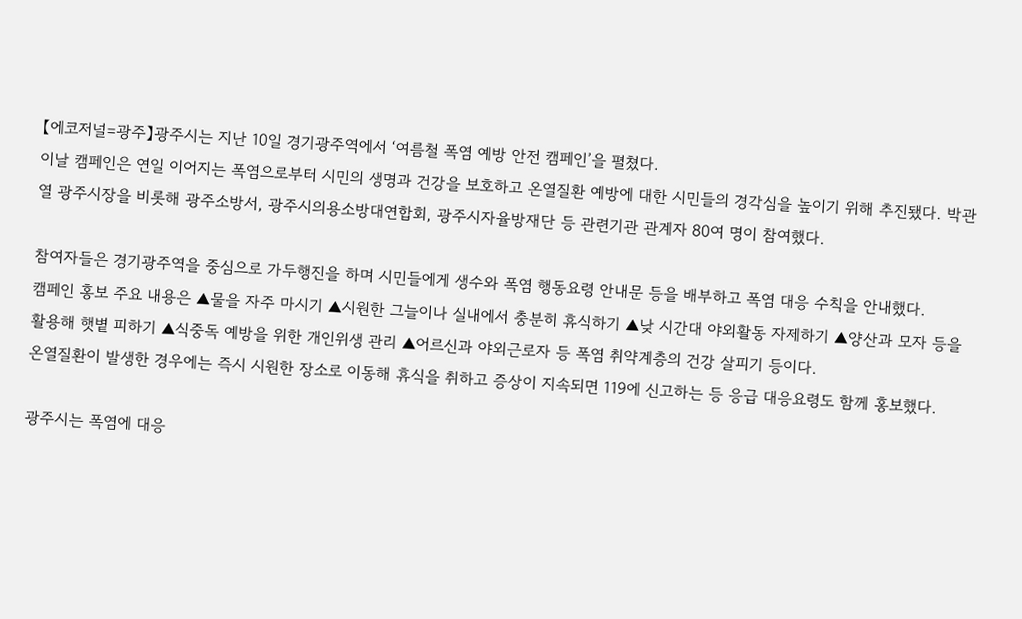【에코저널=광주】광주시는 지난 10일 경기광주역에서 ‘여름철 폭염 예방 안전 캠페인’을 펼쳤다.
이날 캠페인은 연일 이어지는 폭염으로부터 시민의 생명과 건강을 보호하고 온열질환 예방에 대한 시민들의 경각심을 높이기 위해 추진됐다. 박관열 광주시장을 비롯해 광주소방서, 광주시의용소방대연합회, 광주시자율방재단 등 관련기관 관계자 80여 명이 참여했다.

참여자들은 경기광주역을 중심으로 가두행진을 하며 시민들에게 생수와 폭염 행동요령 안내문 등을 배부하고 폭염 대응 수칙을 안내했다.
캠페인 홍보 주요 내용은 ▲물을 자주 마시기 ▲시원한 그늘이나 실내에서 충분히 휴식하기 ▲낮 시간대 야외활동 자제하기 ▲양산과 모자 등을 활용해 햇볕 피하기 ▲식중독 예방을 위한 개인위생 관리 ▲어르신과 야외근로자 등 폭염 취약계층의 건강 살피기 등이다.
온열질환이 발생한 경우에는 즉시 시원한 장소로 이동해 휴식을 취하고 증상이 지속되면 119에 신고하는 등 응급 대응요령도 함께 홍보했다.

광주시는 폭염에 대응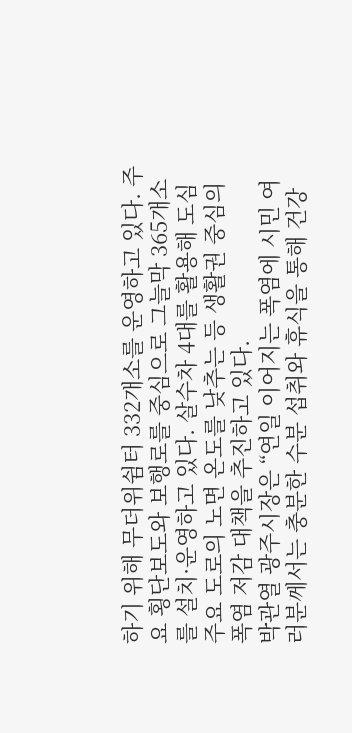하기 위해 무더위쉼터 332개소를 운영하고 있다. 주요 횡단보도와 보행로를 중심으로 그늘막 365개소를 설치·운영하고 있다. 살수차 4대를 활용해 도심 주요 도로의 노면 온도를 낮추는 등 생활권 중심의 폭염 저감 대책을 추진하고 있다.
박관열 광주시장은 “연일 이어지는 폭염에 시민 여러분께서는 충분한 수분 섭취와 휴식을 통해 건강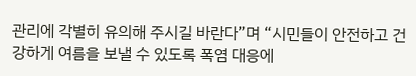관리에 각별히 유의해 주시길 바란다”며 “시민들이 안전하고 건강하게 여름을 보낼 수 있도록 폭염 대응에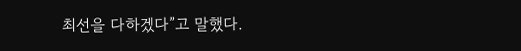최선을 다하겠다”고 말했다.